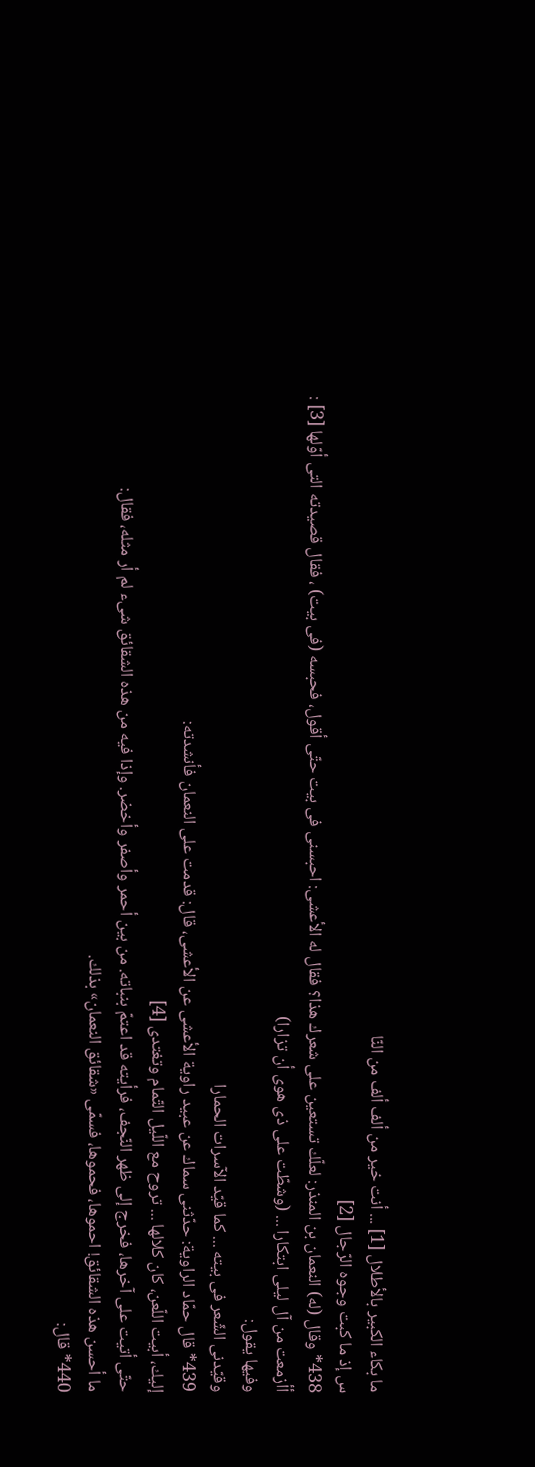ما بكاء الكبير بالأطلال [1] ... أنت خير من ألف ألف من النّا
س إذ ما كبت وجوه الرّجال [2]
438* وقال (له) النعمان بن المنذر: لعلّك تستعين على شعرك هذا؟ فقال له الأعشى: احبسنى فى بيت حتّى أقول، فحبسه (فى بيت) ، فقال قصيدته التى أوّلها [3] :
أأزمعت من آل ليلى ابتكارا ... (وشطّت على ذى هوى أن تزارا)
وفيها يقول:
وقيّدنى الشّعر فى بيته ... كما قيّد الآسرات الحمارا
439* قال حمّاد الراوية: حدّثنى سماك عن عبيد راوية الأعشى عن الأعشى، قال: قدمت على النعمان فأنشدته:
إليك، أبيت اللّعن، كان كلالها ... تروح مع اللّيل التّمام وتغتدى [4]
حتّى أتيت على آخرها، فخرج إلى ظهر النّجف، فرأيته قد اعتمّ بنباته. من بين أحمر وأصفر وأخضر. وإذا فيه من هذه الشقائق شىء لم أر مثله، فقال:
ما أحسن هذه الشقائق! احموها، فحموها، فسمّى «شقائق النعمان» بذلك.
440* قال: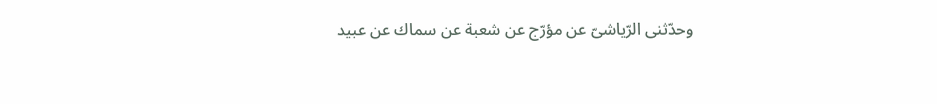وحدّثنى الرّياشىّ عن مؤرّج عن شعبة عن سماك عن عبيد